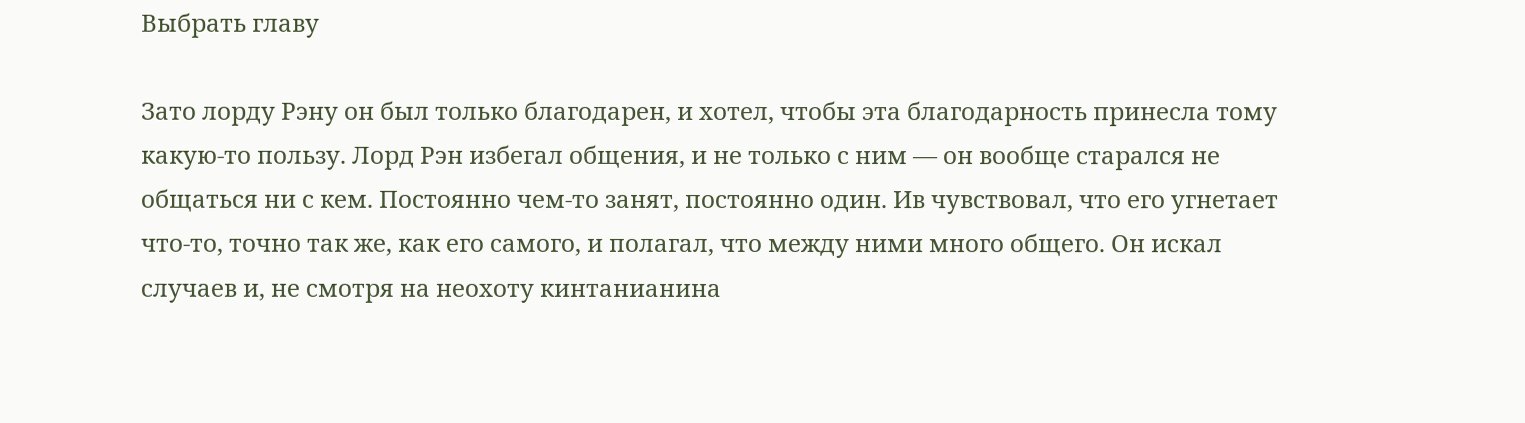Выбрать главу

Зато лорду Рэну он был только благодарен, и хотел, чтобы эта благодарность принесла тому какую-то пользу. Лорд Рэн избегал общения, и не только с ним — он вообще старался не общаться ни с кем. Постоянно чем-то занят, постоянно один. Ив чувствовал, что его угнетает что-то, точно так же, как его самого, и полагал, что между ними много общего. Он искал случаев и, не смотря на неохоту кинтанианина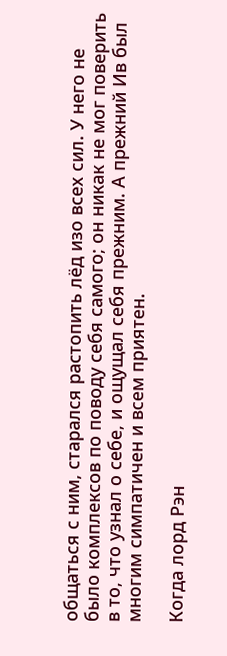общаться с ним, старался растопить лёд изо всех сил. У него не было комплексов по поводу себя самого; он никак не мог поверить в то, что узнал о себе, и ощущал себя прежним. А прежний Ив был многим симпатичен и всем приятен.

Когда лорд Рэн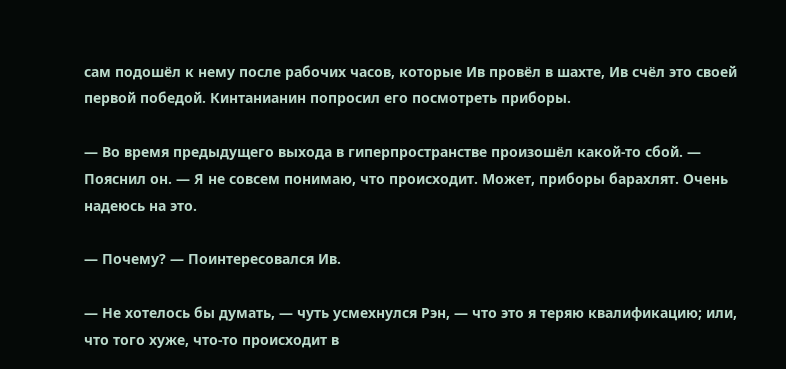сам подошёл к нему после рабочих часов, которые Ив провёл в шахте, Ив счёл это своей первой победой. Кинтанианин попросил его посмотреть приборы.

— Во время предыдущего выхода в гиперпространстве произошёл какой-то сбой. — Пояснил он. — Я не совсем понимаю, что происходит. Может, приборы барахлят. Очень надеюсь на это.

— Почему? — Поинтересовался Ив.

— Не хотелось бы думать, — чуть усмехнулся Рэн, — что это я теряю квалификацию; или, что того хуже, что-то происходит в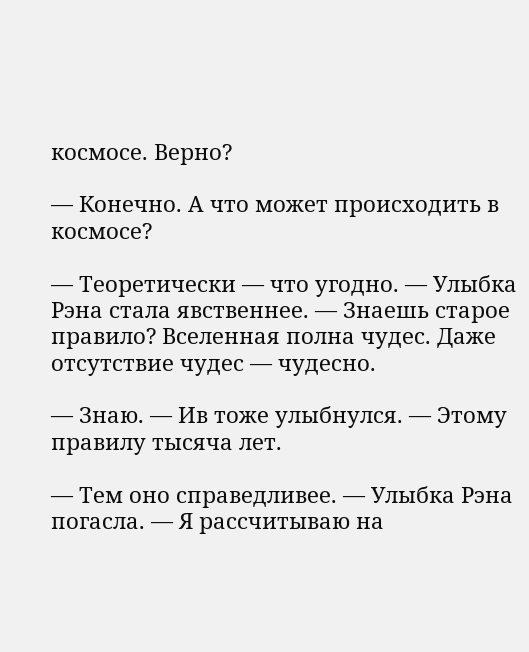космосе. Верно?

— Конечно. А что может происходить в космосе?

— Теоретически — что угодно. — Улыбка Рэна стала явственнее. — Знаешь старое правило? Вселенная полна чудес. Даже отсутствие чудес — чудесно.

— Знаю. — Ив тоже улыбнулся. — Этому правилу тысяча лет.

— Тем оно справедливее. — Улыбка Рэна погасла. — Я рассчитываю на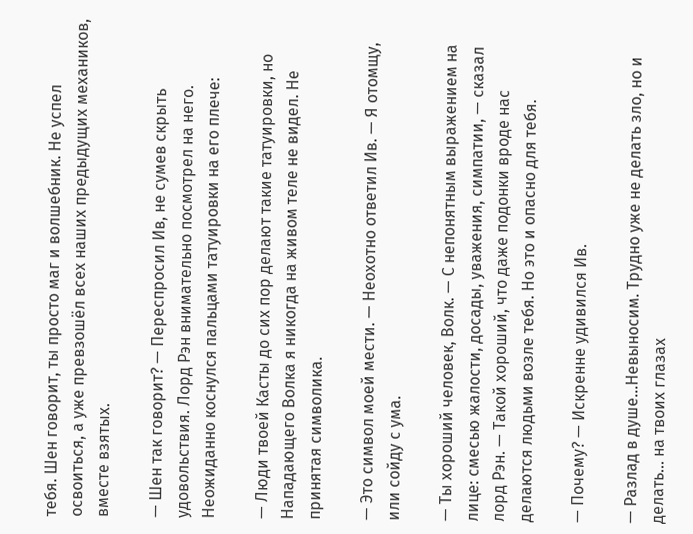тебя. Шен говорит, ты просто маг и волшебник. Не успел освоиться, а уже превзошёл всех наших предыдущих механиков, вместе взятых.

— Шен так говорит? — Переспросил Ив, не сумев скрыть удовольствия. Лорд Рэн внимательно посмотрел на него. Неожиданно коснулся пальцами татуировки на его плече:

— Люди твоей Касты до сих пор делают такие татуировки, но Нападающего Волка я никогда на живом теле не видел. Не принятая символика.

— Это символ моей мести. — Неохотно ответил Ив. — Я отомщу, или сойду с ума.

— Ты хороший человек, Волк. — С непонятным выражением на лице: смесью жалости, досады, уважения, симпатии, — сказал лорд Рэн. — Такой хороший, что даже подонки вроде нас делаются людьми возле тебя. Но это и опасно для тебя.

— Почему? — Искренне удивился Ив.

— Разлад в душе…Невыносим. Трудно уже не делать зло, но и делать… на твоих глазах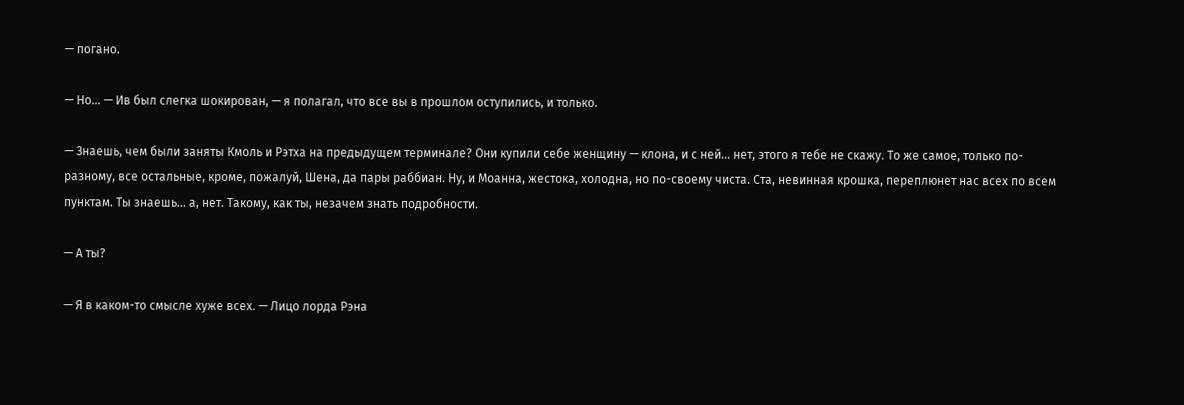— погано.

— Но… — Ив был слегка шокирован, — я полагал, что все вы в прошлом оступились, и только.

— Знаешь, чем были заняты Кмоль и Рэтха на предыдущем терминале? Они купили себе женщину — клона, и с ней… нет, этого я тебе не скажу. То же самое, только по-разному, все остальные, кроме, пожалуй, Шена, да пары раббиан. Ну, и Моанна, жестока, холодна, но по-своему чиста. Ста, невинная крошка, переплюнет нас всех по всем пунктам. Ты знаешь… а, нет. Такому, как ты, незачем знать подробности.

— А ты?

— Я в каком-то смысле хуже всех. — Лицо лорда Рэна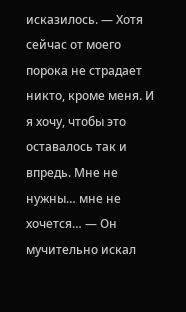исказилось. — Хотя сейчас от моего порока не страдает никто, кроме меня. И я хочу, чтобы это оставалось так и впредь. Мне не нужны… мне не хочется… — Он мучительно искал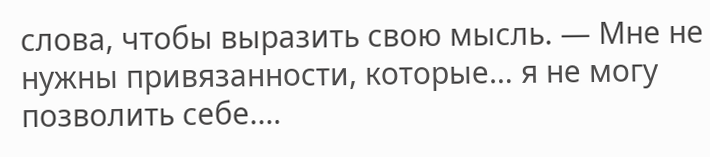слова, чтобы выразить свою мысль. — Мне не нужны привязанности, которые… я не могу позволить себе.…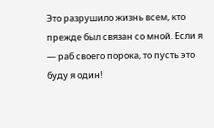Это разрушило жизнь всем, кто прежде был связан со мной. Если я — раб своего порока, то пусть это буду я один!